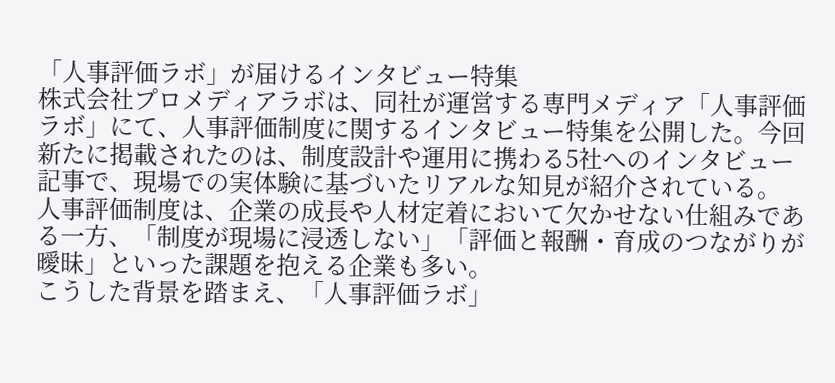「人事評価ラボ」が届けるインタビュー特集
株式会社プロメディアラボは、同社が運営する専門メディア「人事評価ラボ」にて、人事評価制度に関するインタビュー特集を公開した。今回新たに掲載されたのは、制度設計や運用に携わる5社へのインタビュー記事で、現場での実体験に基づいたリアルな知見が紹介されている。
人事評価制度は、企業の成長や人材定着において欠かせない仕組みである一方、「制度が現場に浸透しない」「評価と報酬・育成のつながりが曖昧」といった課題を抱える企業も多い。
こうした背景を踏まえ、「人事評価ラボ」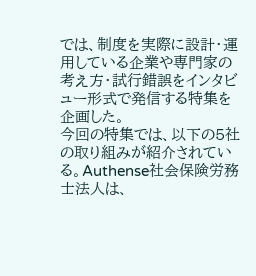では、制度を実際に設計・運用している企業や専門家の考え方・試行錯誤をインタビュー形式で発信する特集を企画した。
今回の特集では、以下の5社の取り組みが紹介されている。Authense社会保険労務士法人は、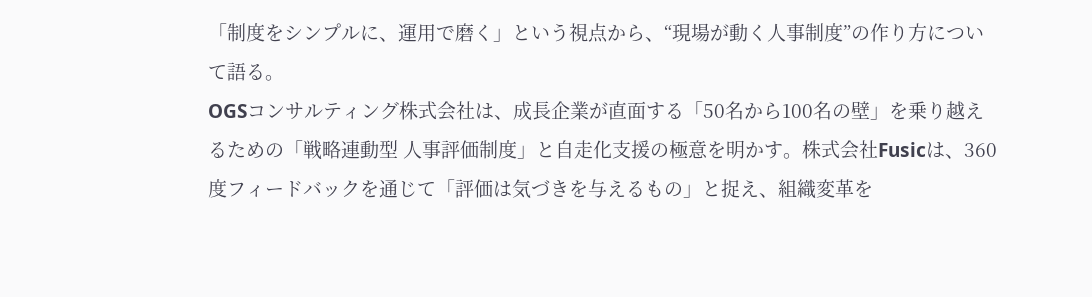「制度をシンプルに、運用で磨く」という視点から、“現場が動く人事制度”の作り方について語る。
OGSコンサルティング株式会社は、成長企業が直面する「50名から100名の壁」を乗り越えるための「戦略連動型 人事評価制度」と自走化支援の極意を明かす。株式会社Fusicは、360度フィードバックを通じて「評価は気づきを与えるもの」と捉え、組織変革を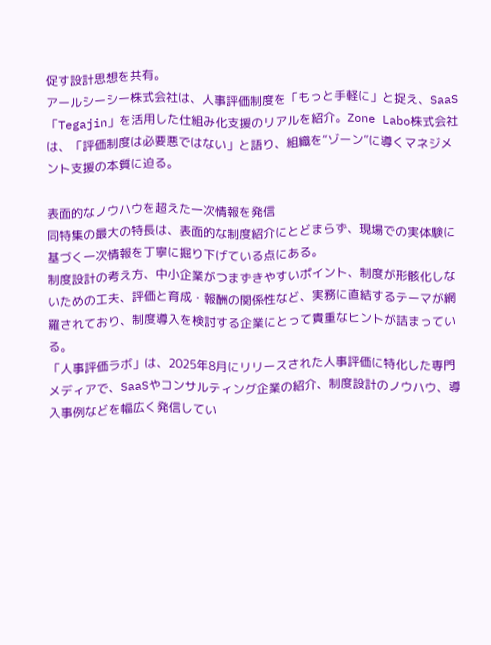促す設計思想を共有。
アールシーシー株式会社は、人事評価制度を「もっと手軽に」と捉え、SaaS「Tegajin」を活用した仕組み化支援のリアルを紹介。Zone Labo株式会社は、「評価制度は必要悪ではない」と語り、組織を“ゾーン”に導くマネジメント支援の本質に迫る。

表面的なノウハウを超えた一次情報を発信
同特集の最大の特長は、表面的な制度紹介にとどまらず、現場での実体験に基づく一次情報を丁寧に掘り下げている点にある。
制度設計の考え方、中小企業がつまずきやすいポイント、制度が形骸化しないための工夫、評価と育成・報酬の関係性など、実務に直結するテーマが網羅されており、制度導入を検討する企業にとって貴重なヒントが詰まっている。
「人事評価ラボ」は、2025年8月にリリースされた人事評価に特化した専門メディアで、SaaSやコンサルティング企業の紹介、制度設計のノウハウ、導入事例などを幅広く発信してい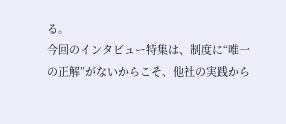る。
今回のインタビュー特集は、制度に“唯一の正解”がないからこそ、他社の実践から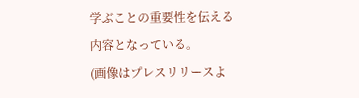学ぶことの重要性を伝える内容となっている。
(画像はプレスリリースよ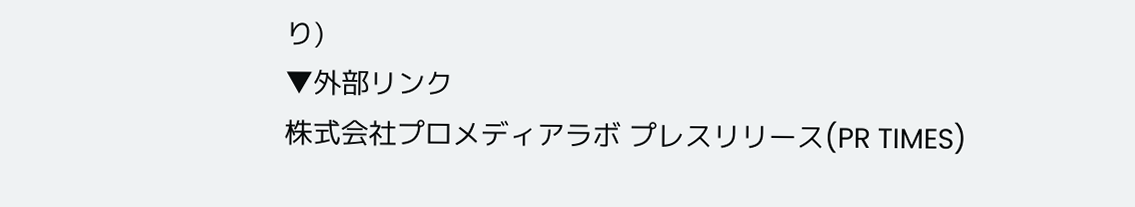り)
▼外部リンク
株式会社プロメディアラボ プレスリリース(PR TIMES)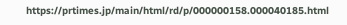https://prtimes.jp/main/html/rd/p/000000158.000040185.html